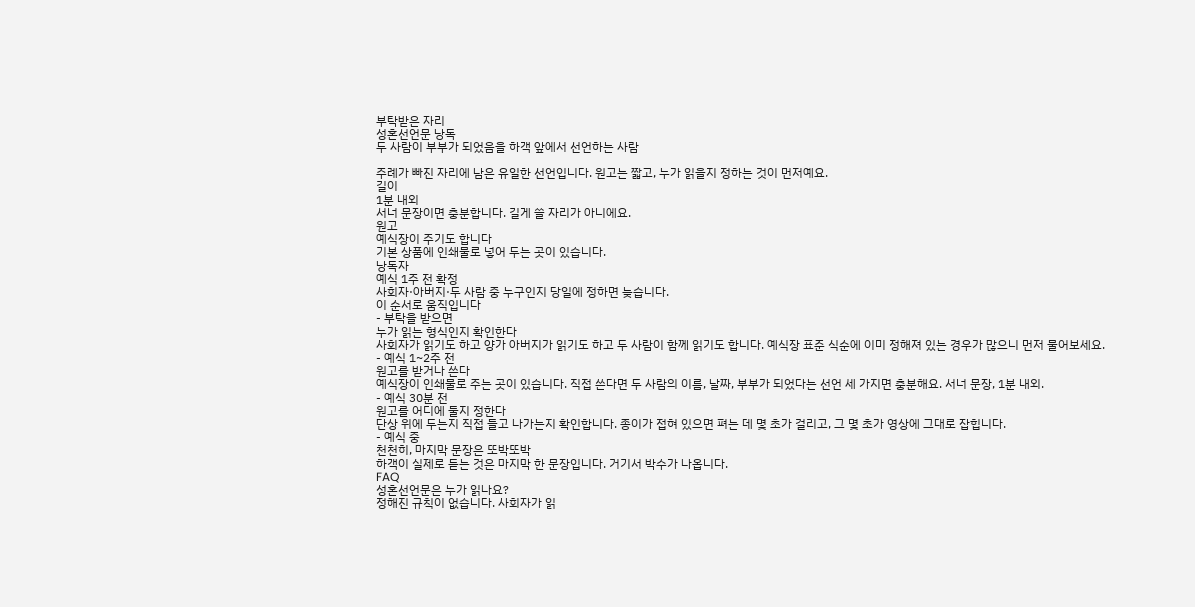부탁받은 자리
성혼선언문 낭독
두 사람이 부부가 되었음을 하객 앞에서 선언하는 사람

주례가 빠진 자리에 남은 유일한 선언입니다. 원고는 짧고, 누가 읽을지 정하는 것이 먼저예요.
길이
1분 내외
서너 문장이면 충분합니다. 길게 쓸 자리가 아니에요.
원고
예식장이 주기도 합니다
기본 상품에 인쇄물로 넣어 두는 곳이 있습니다.
낭독자
예식 1주 전 확정
사회자·아버지·두 사람 중 누구인지 당일에 정하면 늦습니다.
이 순서로 움직입니다
- 부탁을 받으면
누가 읽는 형식인지 확인한다
사회자가 읽기도 하고 양가 아버지가 읽기도 하고 두 사람이 함께 읽기도 합니다. 예식장 표준 식순에 이미 정해져 있는 경우가 많으니 먼저 물어보세요.
- 예식 1~2주 전
원고를 받거나 쓴다
예식장이 인쇄물로 주는 곳이 있습니다. 직접 쓴다면 두 사람의 이름, 날짜, 부부가 되었다는 선언 세 가지면 충분해요. 서너 문장, 1분 내외.
- 예식 30분 전
원고를 어디에 둘지 정한다
단상 위에 두는지 직접 들고 나가는지 확인합니다. 종이가 접혀 있으면 펴는 데 몇 초가 걸리고, 그 몇 초가 영상에 그대로 잡힙니다.
- 예식 중
천천히, 마지막 문장은 또박또박
하객이 실제로 듣는 것은 마지막 한 문장입니다. 거기서 박수가 나옵니다.
FAQ
성혼선언문은 누가 읽나요?
정해진 규칙이 없습니다. 사회자가 읽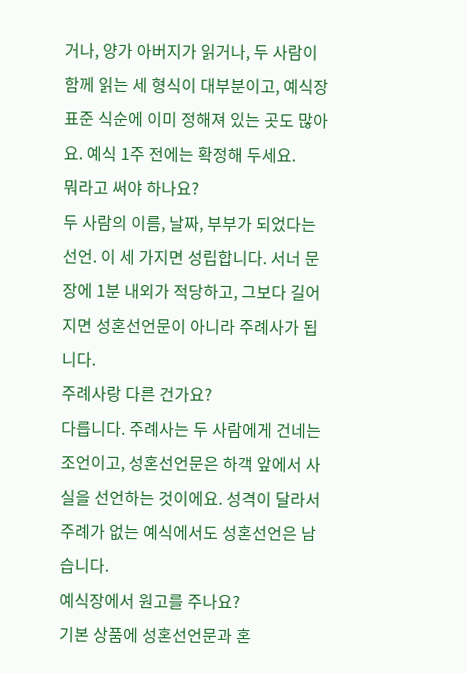거나, 양가 아버지가 읽거나, 두 사람이 함께 읽는 세 형식이 대부분이고, 예식장 표준 식순에 이미 정해져 있는 곳도 많아요. 예식 1주 전에는 확정해 두세요.
뭐라고 써야 하나요?
두 사람의 이름, 날짜, 부부가 되었다는 선언. 이 세 가지면 성립합니다. 서너 문장에 1분 내외가 적당하고, 그보다 길어지면 성혼선언문이 아니라 주례사가 됩니다.
주례사랑 다른 건가요?
다릅니다. 주례사는 두 사람에게 건네는 조언이고, 성혼선언문은 하객 앞에서 사실을 선언하는 것이에요. 성격이 달라서 주례가 없는 예식에서도 성혼선언은 남습니다.
예식장에서 원고를 주나요?
기본 상품에 성혼선언문과 혼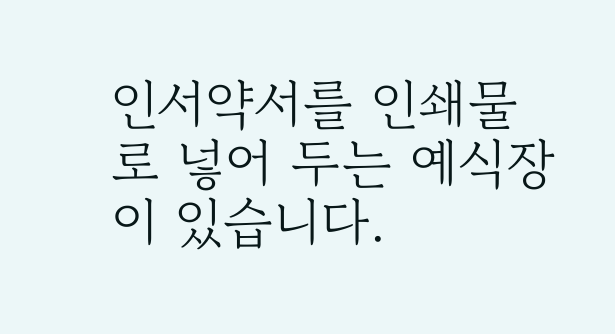인서약서를 인쇄물로 넣어 두는 예식장이 있습니다.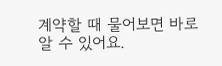계약할 때 물어보면 바로 알 수 있어요.